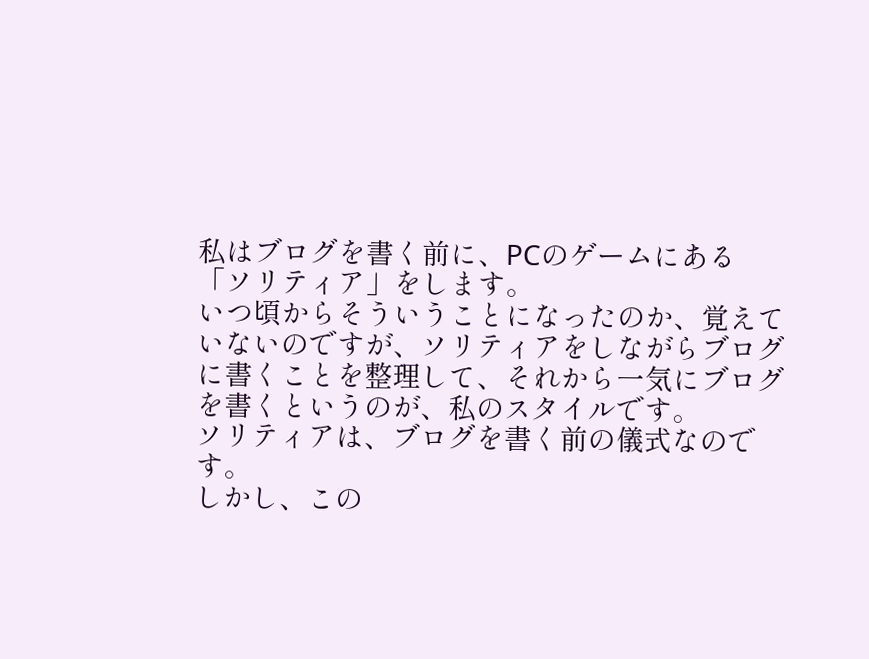私はブログを書く前に、PCのゲームにある「ソリティア」をします。
いつ頃からそういうことになったのか、覚えていないのですが、ソリティアをしながらブログに書くことを整理して、それから一気にブログを書くというのが、私のスタイルです。
ソリティアは、ブログを書く前の儀式なのです。
しかし、この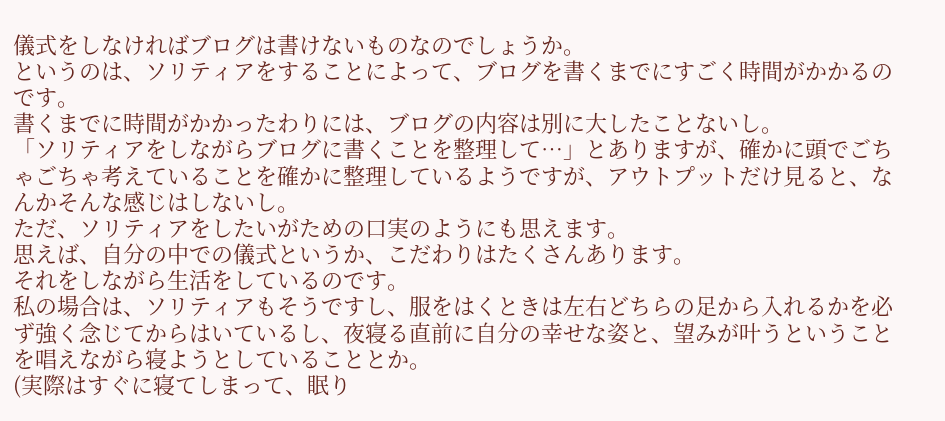儀式をしなければブログは書けないものなのでしょうか。
というのは、ソリティアをすることによって、ブログを書くまでにすごく時間がかかるのです。
書くまでに時間がかかったわりには、ブログの内容は別に大したことないし。
「ソリティアをしながらブログに書くことを整理して…」とありますが、確かに頭でごちゃごちゃ考えていることを確かに整理しているようですが、アウトプットだけ見ると、なんかそんな感じはしないし。
ただ、ソリティアをしたいがための口実のようにも思えます。
思えば、自分の中での儀式というか、こだわりはたくさんあります。
それをしながら生活をしているのです。
私の場合は、ソリティアもそうですし、服をはくときは左右どちらの足から入れるかを必ず強く念じてからはいているし、夜寝る直前に自分の幸せな姿と、望みが叶うということを唱えながら寝ようとしていることとか。
(実際はすぐに寝てしまって、眠り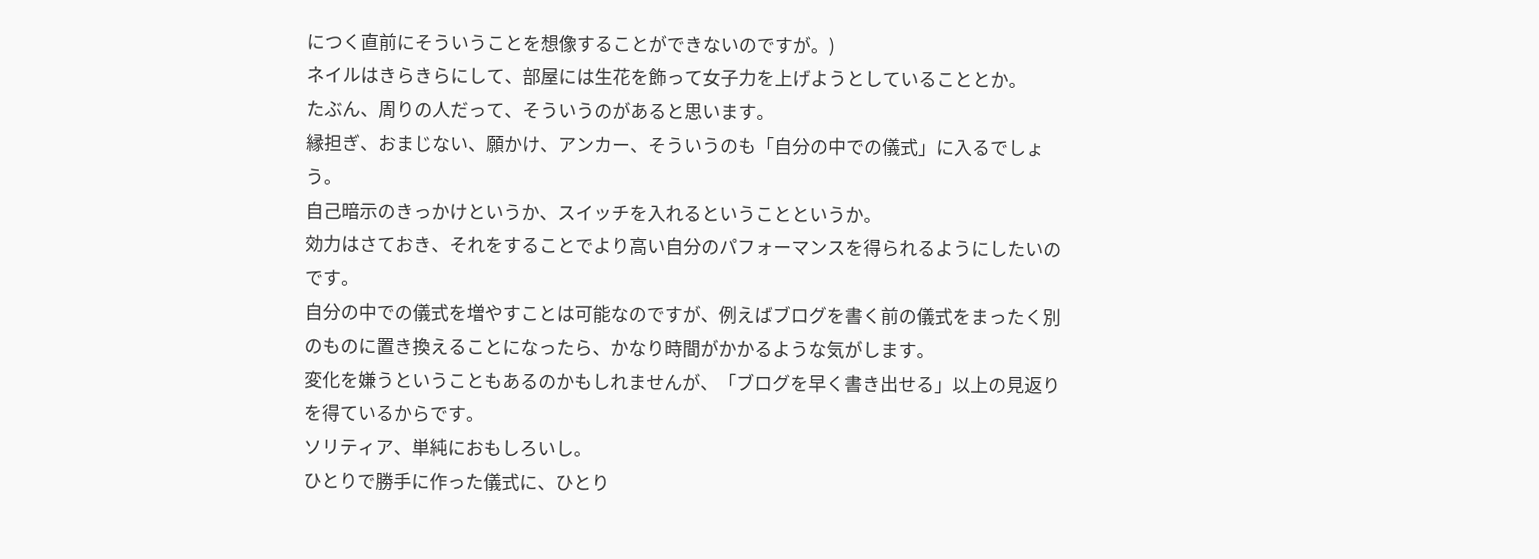につく直前にそういうことを想像することができないのですが。)
ネイルはきらきらにして、部屋には生花を飾って女子力を上げようとしていることとか。
たぶん、周りの人だって、そういうのがあると思います。
縁担ぎ、おまじない、願かけ、アンカー、そういうのも「自分の中での儀式」に入るでしょう。
自己暗示のきっかけというか、スイッチを入れるということというか。
効力はさておき、それをすることでより高い自分のパフォーマンスを得られるようにしたいのです。
自分の中での儀式を増やすことは可能なのですが、例えばブログを書く前の儀式をまったく別のものに置き換えることになったら、かなり時間がかかるような気がします。
変化を嫌うということもあるのかもしれませんが、「ブログを早く書き出せる」以上の見返りを得ているからです。
ソリティア、単純におもしろいし。
ひとりで勝手に作った儀式に、ひとり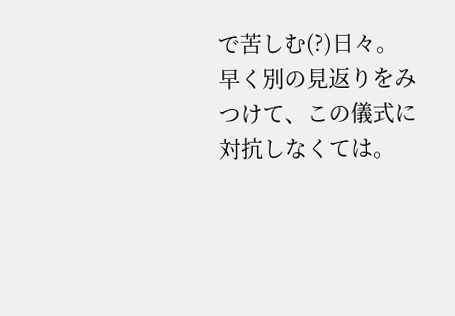で苦しむ(?)日々。
早く別の見返りをみつけて、この儀式に対抗しなくては。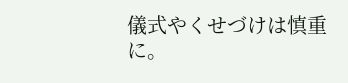儀式やくせづけは慎重に。